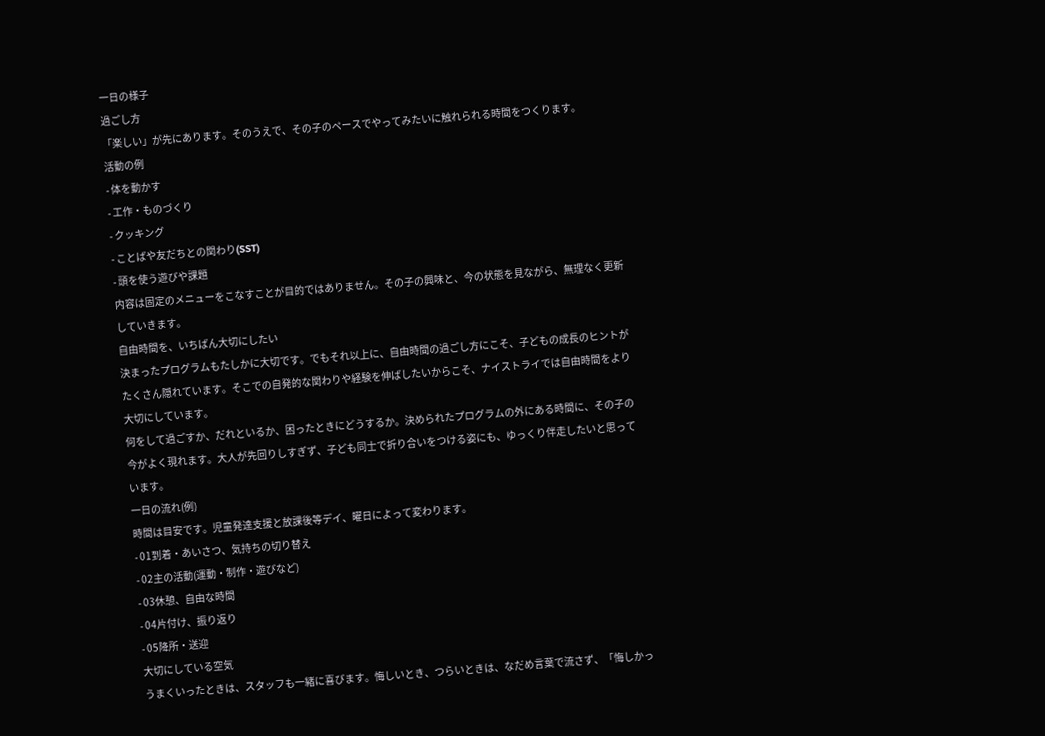一日の様子
過ごし方
「楽しい」が先にあります。そのうえで、その子のペースでやってみたいに触れられる時間をつくります。
活動の例
- 体を動かす
- 工作・ものづくり
- クッキング
- ことばや友だちとの関わり(SST)
- 頭を使う遊びや課題
内容は固定のメニューをこなすことが目的ではありません。その子の興味と、今の状態を見ながら、無理なく更新していきます。
自由時間を、いちばん大切にしたい
決まったプログラムもたしかに大切です。でもそれ以上に、自由時間の過ごし方にこそ、子どもの成長のヒントがたくさん隠れています。そこでの自発的な関わりや経験を伸ばしたいからこそ、ナイストライでは自由時間をより大切にしています。
何をして過ごすか、だれといるか、困ったときにどうするか。決められたプログラムの外にある時間に、その子の今がよく現れます。大人が先回りしすぎず、子ども同士で折り合いをつける姿にも、ゆっくり伴走したいと思っています。
一日の流れ(例)
時間は目安です。児童発達支援と放課後等デイ、曜日によって変わります。
- 01到着・あいさつ、気持ちの切り替え
- 02主の活動(運動・制作・遊びなど)
- 03休憩、自由な時間
- 04片付け、振り返り
- 05降所・送迎
大切にしている空気
うまくいったときは、スタッフも一緒に喜びます。悔しいとき、つらいときは、なだめ言葉で流さず、「悔しかっ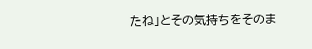たね」とその気持ちをそのま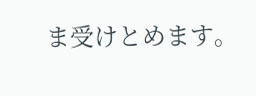ま受けとめます。